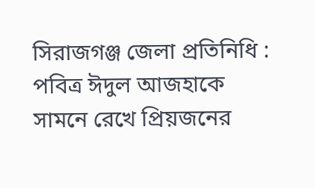সিরাজগঞ্জ জেলা প্রতিনিধি :
পবিত্র ঈদুল আজহাকে সামনে রেখে প্রিয়জনের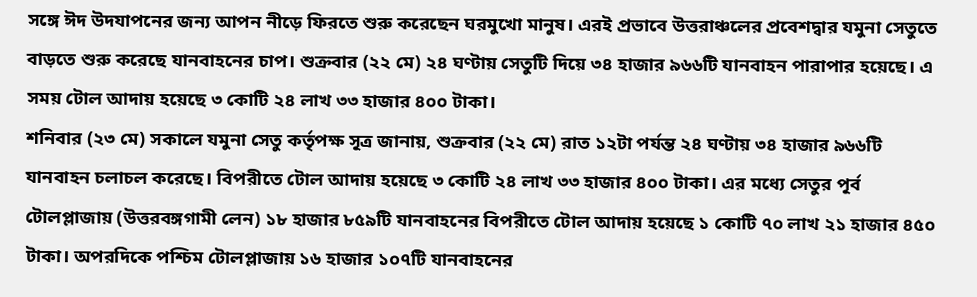সঙ্গে ঈদ উদযাপনের জন্য আপন নীড়ে ফিরতে শুরু করেছেন ঘরমুখো মানুষ। এরই প্রভাবে উত্তরাঞ্চলের প্রবেশদ্বার যমুনা সেতুতে বাড়তে শুরু করেছে যানবাহনের চাপ। শুক্রবার (২২ মে) ২৪ ঘণ্টায় সেতুটি দিয়ে ৩৪ হাজার ৯৬৬টি যানবাহন পারাপার হয়েছে। এ সময় টোল আদায় হয়েছে ৩ কোটি ২৪ লাখ ৩৩ হাজার ৪০০ টাকা।
শনিবার (২৩ মে) সকালে যমুনা সেতু কর্তৃপক্ষ সূত্র জানায়, শুক্রবার (২২ মে) রাত ১২টা পর্যন্ত ২৪ ঘণ্টায় ৩৪ হাজার ৯৬৬টি যানবাহন চলাচল করেছে। বিপরীতে টোল আদায় হয়েছে ৩ কোটি ২৪ লাখ ৩৩ হাজার ৪০০ টাকা। এর মধ্যে সেতুর পূর্ব টোলপ্লাজায় (উত্তরবঙ্গগামী লেন) ১৮ হাজার ৮৫৯টি যানবাহনের বিপরীতে টোল আদায় হয়েছে ১ কোটি ৭০ লাখ ২১ হাজার ৪৫০ টাকা। অপরদিকে পশ্চিম টোলপ্লাজায় ১৬ হাজার ১০৭টি যানবাহনের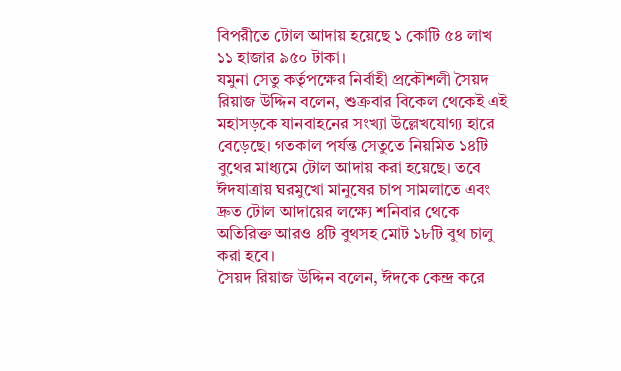বিপরীতে টোল আদায় হয়েছে ১ কোটি ৫৪ লাখ ১১ হাজার ৯৫০ টাকা।
যমুনা সেতু কর্তৃপক্ষের নির্বাহী প্রকৌশলী সৈয়দ রিয়াজ উদ্দিন বলেন, শুক্রবার বিকেল থেকেই এই মহাসড়কে যানবাহনের সংখ্যা উল্লেখযোগ্য হারে বেড়েছে। গতকাল পর্যন্ত সেতুতে নিয়মিত ১৪টি বুথের মাধ্যমে টোল আদায় করা হয়েছে। তবে ঈদযাত্রায় ঘরমুখো মানুষের চাপ সামলাতে এবং দ্রুত টোল আদায়ের লক্ষ্যে শনিবার থেকে অতিরিক্ত আরও ৪টি বুথসহ মোট ১৮টি বুথ চালু করা হবে।
সৈয়দ রিয়াজ উদ্দিন বলেন, ঈদকে কেন্দ্র করে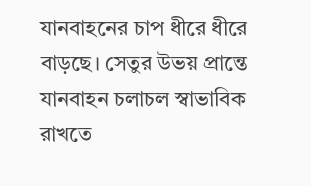যানবাহনের চাপ ধীরে ধীরে বাড়ছে। সেতুর উভয় প্রান্তে যানবাহন চলাচল স্বাভাবিক রাখতে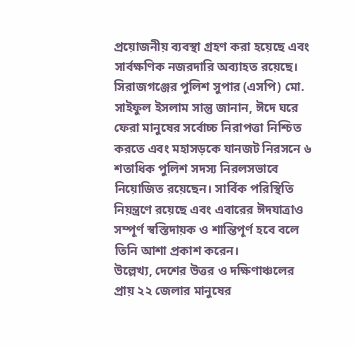প্রয়োজনীয় ব্যবস্থা গ্রহণ করা হয়েছে এবং সার্বক্ষণিক নজরদারি অব্যাহত রয়েছে।
সিরাজগঞ্জের পুলিশ সুপার (এসপি) মো. সাইফুল ইসলাম সান্তু জানান, ঈদে ঘরে ফেরা মানুষের সর্বোচ্চ নিরাপত্তা নিশ্চিত করতে এবং মহাসড়কে যানজট নিরসনে ৬ শতাধিক পুলিশ সদস্য নিরলসভাবে নিয়োজিত রয়েছেন। সার্বিক পরিস্থিতি নিয়ন্ত্রণে রয়েছে এবং এবারের ঈদযাত্রাও সম্পূর্ণ স্বস্তিদায়ক ও শান্তিপূর্ণ হবে বলে তিনি আশা প্রকাশ করেন।
উল্লেখ্য, দেশের উত্তর ও দক্ষিণাঞ্চলের প্রায় ২২ জেলার মানুষের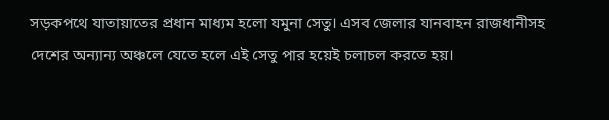সড়কপথে যাতায়াতের প্রধান মাধ্যম হলো যমুনা সেতু। এসব জেলার যানবাহন রাজধানীসহ দেশের অন্যান্য অঞ্চলে যেতে হলে এই সেতু পার হয়েই চলাচল করতে হয়।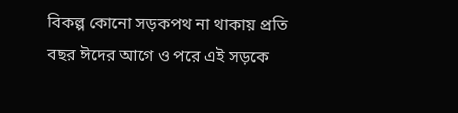বিকল্প কোনো সড়কপথ না থাকায় প্রতি বছর ঈদের আগে ও পরে এই সড়কে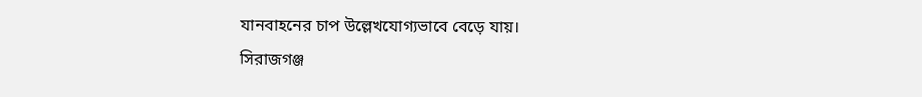যানবাহনের চাপ উল্লেখযোগ্যভাবে বেড়ে যায়।
সিরাজগঞ্জ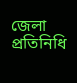জেলা প্রতিনিধি